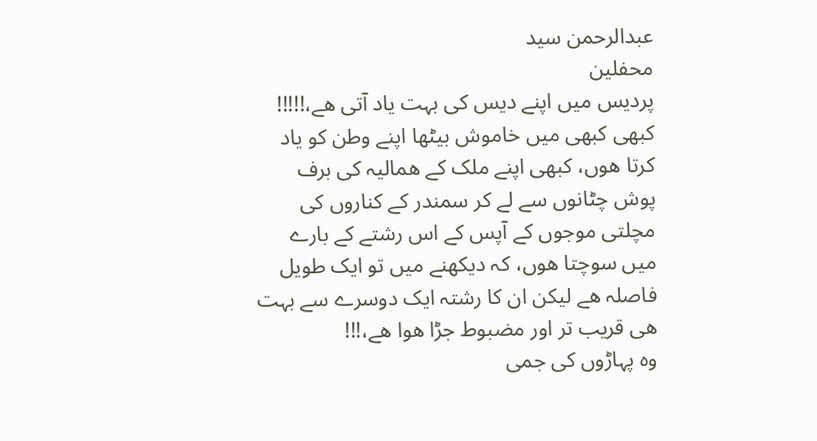عبدالرحمن سید
محفلین
پردیس میں اپنے دیس کی بہت یاد آتی ھے،!!!!!
کبھی کبھی میں خاموش بیٹھا اپنے وطن کو یاد کرتا ھوں، کبھی اپنے ملک کے ھمالیہ کی برف پوش چٹانوں سے لے کر سمندر کے کناروں کی مچلتی موجوں کے آپس کے اس رشتے کے بارے میں سوچتا ھوں، کہ دیکھنے میں تو ایک طویل فاصلہ ھے لیکن ان کا رشتہ ایک دوسرے سے بہت ھی قریب تر اور مضبوط جڑا ھوا ھے،!!!
وہ پہاڑوں کی جمی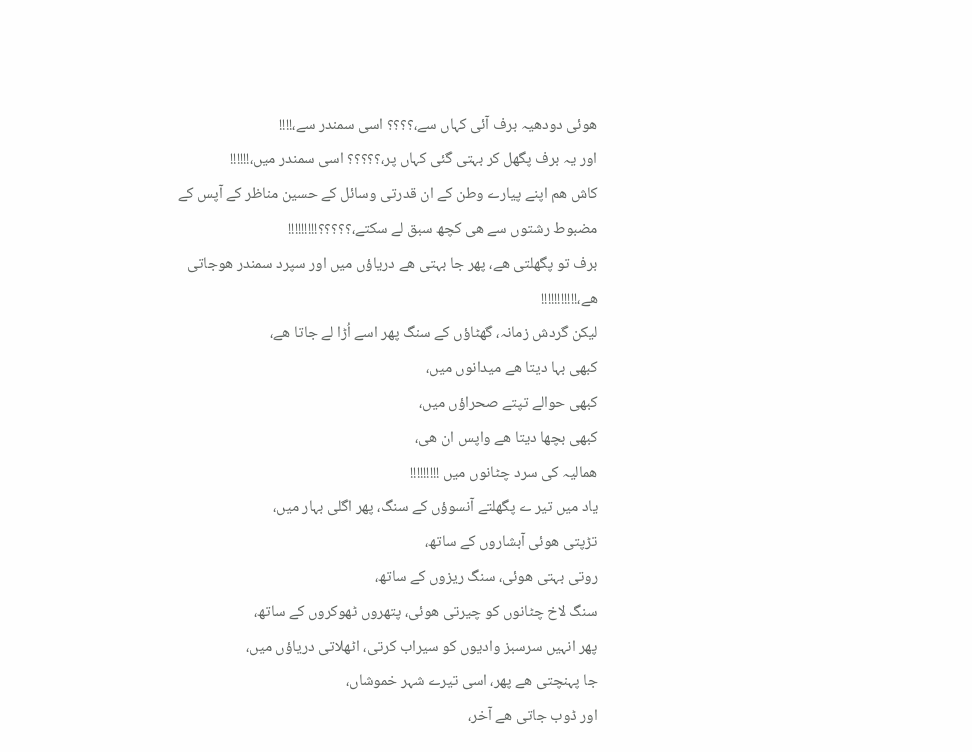ھوئی دودھیہ برف آئی کہاں سے،؟؟؟؟ اسی سمندر سے،!!!!
اور یہ برف پگھل کر بہتی گئی کہاں پر،؟؟؟؟؟ اسی سمندر میں،!!!!!!
کاش ھم اپنے پیارے وطن کے ان قدرتی وسائل کے حسین مناظر کے آپس کے مضبوط رشتوں سے ھی کچھ سبق لے سکتے،؟؟؟؟؟!!!!!!!!!
برف تو پگھلتی ھے، پھر جا بہتی ھے دریاؤں میں اور سپرد سمندر ھوجاتی ھے،!!!!!!!!!!!
لیکن گردش زمانہ، گھٹاؤں کے سنگ پھر اسے اُڑا لے جاتا ھے،
کبھی بہا دیتا ھے میدانوں میں،
کبھی حوالے تپتے صحراؤں میں،
کبھی بچھا دیتا ھے واپس ان ھی،
ھمالیہ کی سرد چٹانوں میں !!!!!!!!!
یاد میں تیر ے پگھلتے آنسوؤں کے سنگ، پھر اگلی بہار میں،
تڑپتی ھوئی آبشاروں کے ساتھ،
روتی بہتی ھوئی، سنگ ریزوں کے ساتھ،
سنگ لاخ چٹانوں کو چیرتی ھوئی، پتھروں ٹھوکروں کے ساتھ،
پھر انہیں سرسبز وادیوں کو سیراب کرتی، اٹھلاتی دریاؤں میں،
جا پہنچتی ھے پھر، اسی تیرے شہر خموشاں،
اور ڈوب جاتی ھے آخر،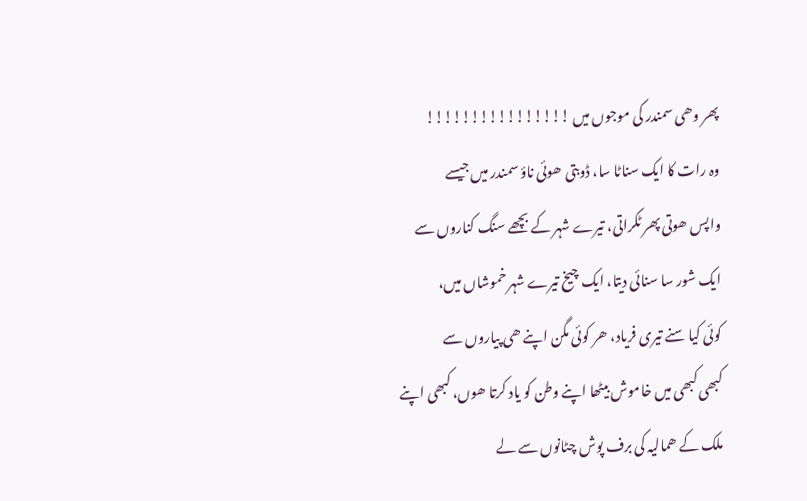پھر وھی سمندر کی موجوں میں !!!!!!!!!!!!!!!!
وہ رات کا ایک سناٹا سا، ڈوبتی ھوئی ناؤ سمندر میں جیسے
واپس ھوتی پھر ٹکراتی، تیرے شہر کے بچھے سنگ کناروں سے
ایک شور سا سنائی دیتا، ایک چیخ تیرے شہر خموشاں میں،
کوئی کیا سنے تیری فریاد، ھر کوئی مگن اپنے ھی پیاروں سے
کبھی کبھی میں خاموش بیٹھا اپنے وطن کو یاد کرتا ھوں، کبھی اپنے ملک کے ھمالیہ کی برف پوش چٹانوں سے لے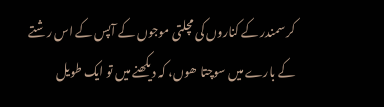کر سمندر کے کناروں کی مچلتی موجوں کے آپس کے اس رشتے کے بارے میں سوچتا ھوں، کہ دیکھنے میں تو ایک طویل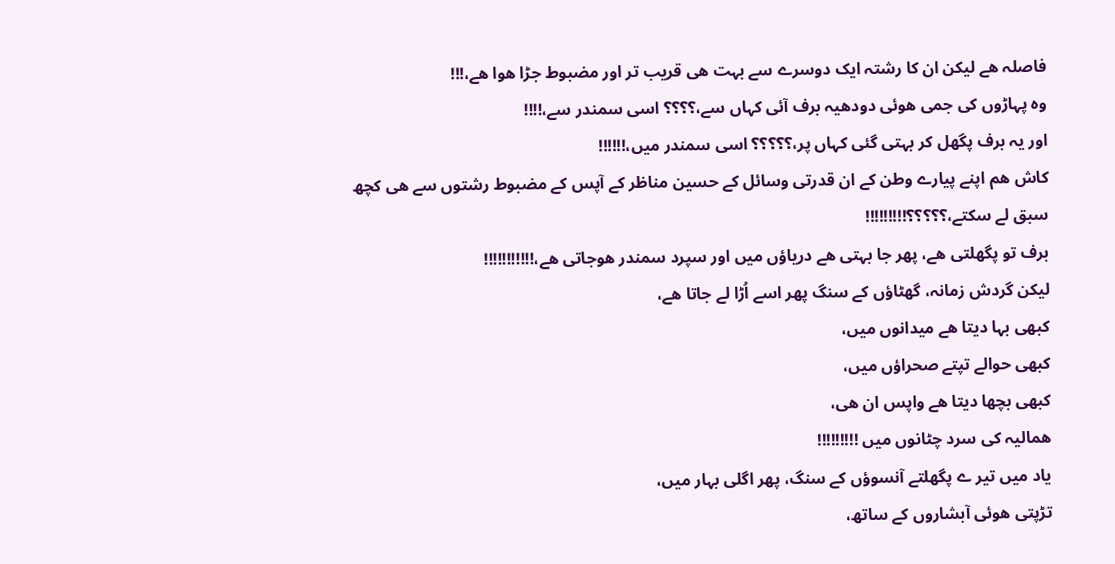فاصلہ ھے لیکن ان کا رشتہ ایک دوسرے سے بہت ھی قریب تر اور مضبوط جڑا ھوا ھے،!!!
وہ پہاڑوں کی جمی ھوئی دودھیہ برف آئی کہاں سے،؟؟؟؟ اسی سمندر سے،!!!!
اور یہ برف پگھل کر بہتی گئی کہاں پر،؟؟؟؟؟ اسی سمندر میں،!!!!!!
کاش ھم اپنے پیارے وطن کے ان قدرتی وسائل کے حسین مناظر کے آپس کے مضبوط رشتوں سے ھی کچھ سبق لے سکتے،؟؟؟؟؟!!!!!!!!!
برف تو پگھلتی ھے، پھر جا بہتی ھے دریاؤں میں اور سپرد سمندر ھوجاتی ھے،!!!!!!!!!!!
لیکن گردش زمانہ، گھٹاؤں کے سنگ پھر اسے اُڑا لے جاتا ھے،
کبھی بہا دیتا ھے میدانوں میں،
کبھی حوالے تپتے صحراؤں میں،
کبھی بچھا دیتا ھے واپس ان ھی،
ھمالیہ کی سرد چٹانوں میں !!!!!!!!!
یاد میں تیر ے پگھلتے آنسوؤں کے سنگ، پھر اگلی بہار میں،
تڑپتی ھوئی آبشاروں کے ساتھ،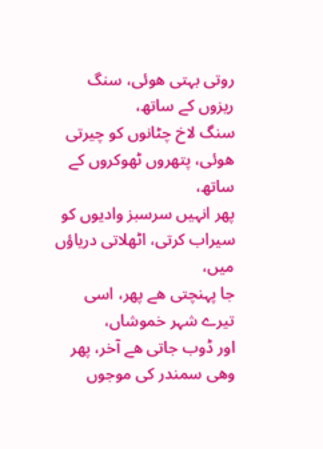روتی بہتی ھوئی، سنگ ریزوں کے ساتھ،
سنگ لاخ چٹانوں کو چیرتی ھوئی، پتھروں ٹھوکروں کے ساتھ،
پھر انہیں سرسبز وادیوں کو سیراب کرتی، اٹھلاتی دریاؤں میں،
جا پہنچتی ھے پھر، اسی تیرے شہر خموشاں،
اور ڈوب جاتی ھے آخر، پھر وھی سمندر کی موجوں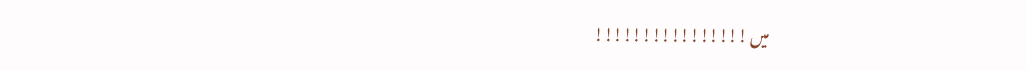میں !!!!!!!!!!!!!!!!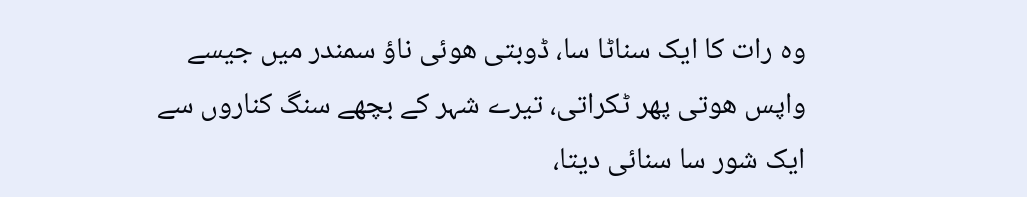وہ رات کا ایک سناٹا سا، ڈوبتی ھوئی ناؤ سمندر میں جیسے
واپس ھوتی پھر ٹکراتی، تیرے شہر کے بچھے سنگ کناروں سے
ایک شور سا سنائی دیتا،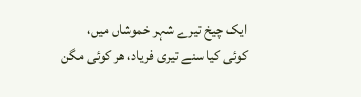ایک چیخ تیرے شہر خموشاں میں،
کوئی کیا سنے تیری فریاد، ھر کوئی مگن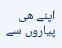اپنے ھی پیاروں سے